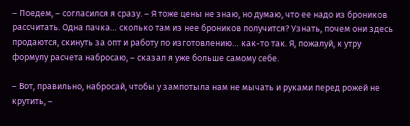– Поедем, – согласился я сразу. – Я тоже цены не знаю, но думаю, что ее надо из броников рассчитать. Одна пачка… сколько там из нее броников получится? Узнать, почем они здесь продаются, скинуть за опт и работу по изготовлению… как-то так. Я, пожалуй, к утру формулу расчета набросаю, – сказал я уже больше самому себе.

– Вот, правильно, набросай, чтобы у зампотыла нам не мычать и руками перед рожей не крутить, –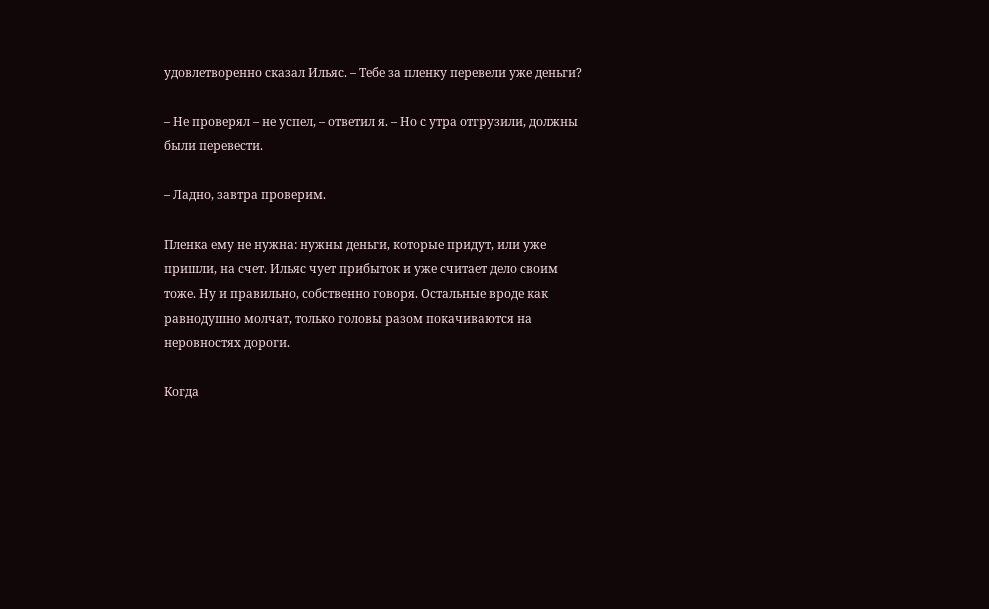удовлетворенно сказал Ильяс. – Тебе за пленку перевели уже деньги?

– Не проверял – не успел, – ответил я. – Но с утра отгрузили, должны были перевести.

– Ладно, завтра проверим.

Пленка ему не нужна: нужны деньги, которые придут, или уже пришли, на счет. Ильяс чует прибыток и уже считает дело своим тоже. Ну и правильно, собственно говоря. Остальные вроде как равнодушно молчат, только головы разом покачиваются на неровностях дороги.

Когда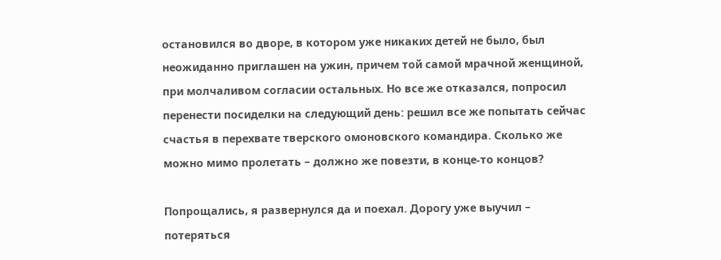остановился во дворе, в котором уже никаких детей не было, был неожиданно приглашен на ужин, причем той самой мрачной женщиной, при молчаливом согласии остальных. Но все же отказался, попросил перенести посиделки на следующий день: решил все же попытать сейчас счастья в перехвате тверского омоновского командира. Сколько же можно мимо пролетать – должно же повезти, в конце-то концов?

Попрощались, я развернулся да и поехал. Дорогу уже выучил – потеряться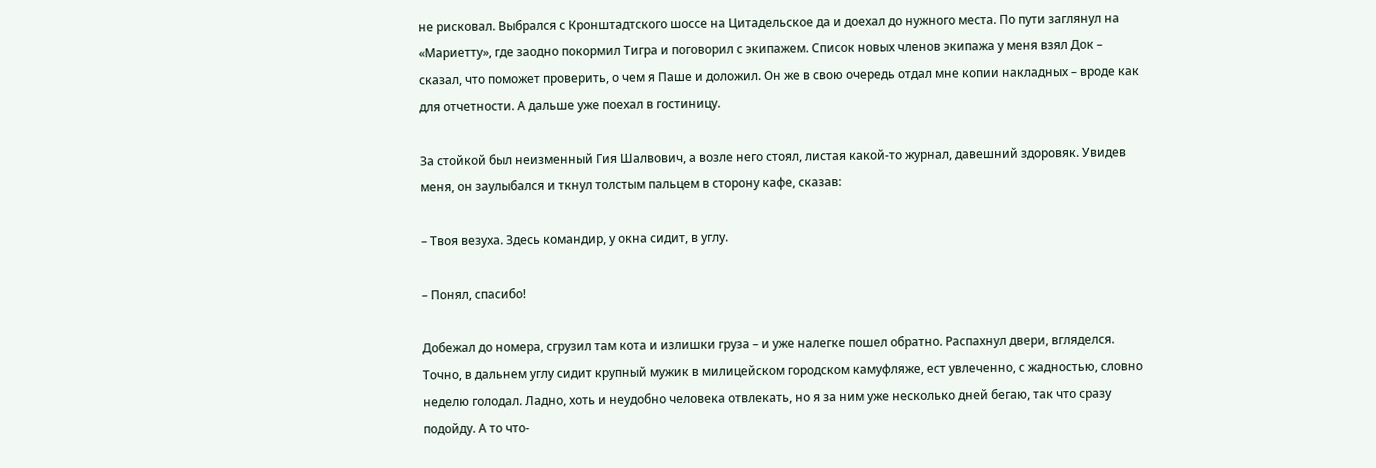не рисковал. Выбрался с Кронштадтского шоссе на Цитадельское да и доехал до нужного места. По пути заглянул на «Мариетту», где заодно покормил Тигра и поговорил с экипажем. Список новых членов экипажа у меня взял Док – сказал, что поможет проверить, о чем я Паше и доложил. Он же в свою очередь отдал мне копии накладных – вроде как для отчетности. А дальше уже поехал в гостиницу.

За стойкой был неизменный Гия Шалвович, а возле него стоял, листая какой-то журнал, давешний здоровяк. Увидев меня, он заулыбался и ткнул толстым пальцем в сторону кафе, сказав:

– Твоя везуха. Здесь командир, у окна сидит, в углу.

– Понял, спасибо!

Добежал до номера, сгрузил там кота и излишки груза – и уже налегке пошел обратно. Распахнул двери, вгляделся. Точно, в дальнем углу сидит крупный мужик в милицейском городском камуфляже, ест увлеченно, с жадностью, словно неделю голодал. Ладно, хоть и неудобно человека отвлекать, но я за ним уже несколько дней бегаю, так что сразу подойду. А то что-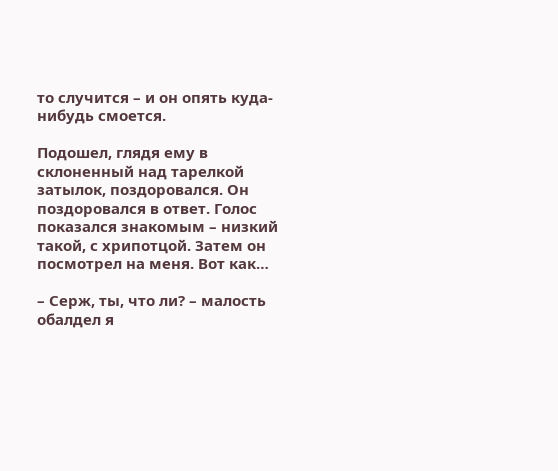то случится – и он опять куда-нибудь смоется.

Подошел, глядя ему в склоненный над тарелкой затылок, поздоровался. Он поздоровался в ответ. Голос показался знакомым – низкий такой, с хрипотцой. Затем он посмотрел на меня. Вот как…

– Серж, ты, что ли? – малость обалдел я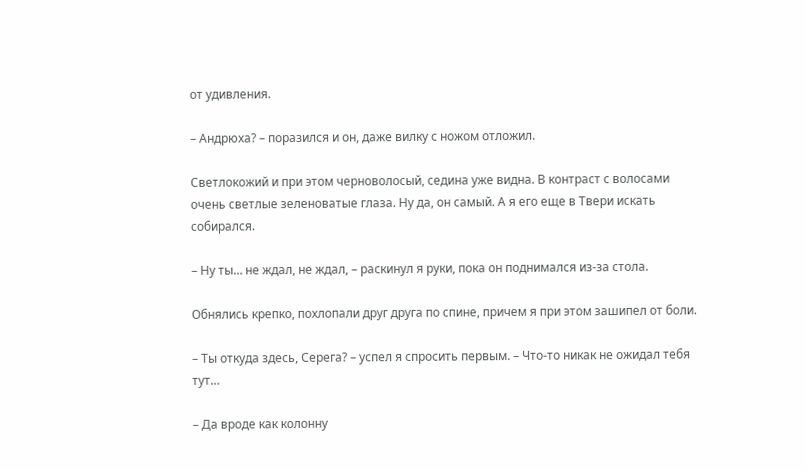от удивления.

– Андрюха? – поразился и он, даже вилку с ножом отложил.

Светлокожий и при этом черноволосый, седина уже видна. В контраст с волосами очень светлые зеленоватые глаза. Ну да, он самый. А я его еще в Твери искать собирался.

– Ну ты… не ждал, не ждал, – раскинул я руки, пока он поднимался из-за стола.

Обнялись крепко, похлопали друг друга по спине, причем я при этом зашипел от боли.

– Ты откуда здесь, Серега? – успел я спросить первым. – Что-то никак не ожидал тебя тут…

– Да вроде как колонну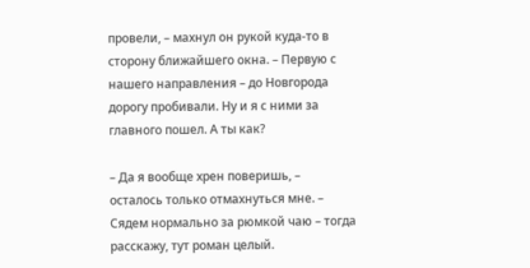провели, – махнул он рукой куда-то в сторону ближайшего окна. – Первую с нашего направления – до Новгорода дорогу пробивали. Ну и я с ними за главного пошел. А ты как?

– Да я вообще хрен поверишь, – осталось только отмахнуться мне. – Сядем нормально за рюмкой чаю – тогда расскажу, тут роман целый.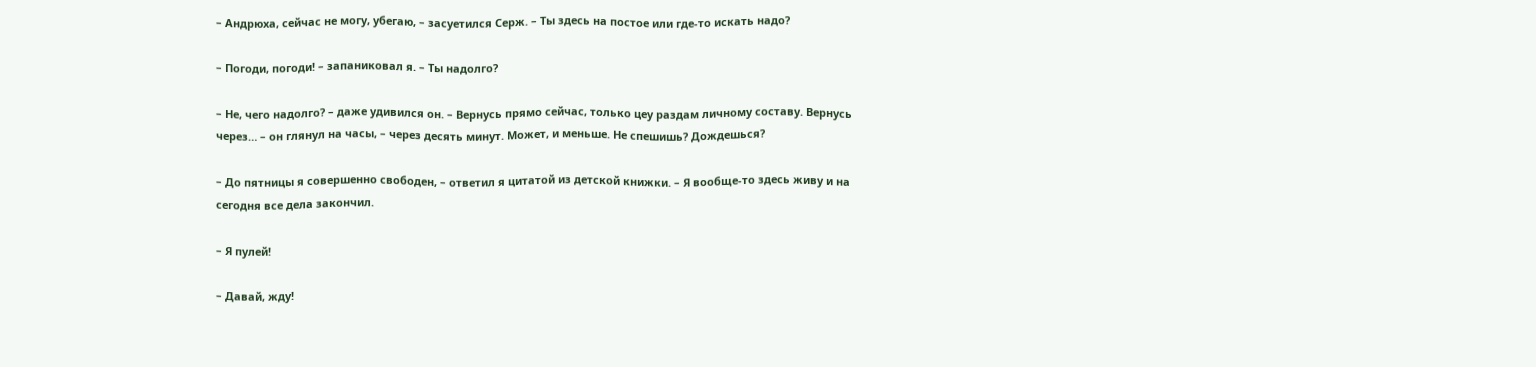– Андрюха, сейчас не могу, убегаю, – засуетился Серж. – Ты здесь на постое или где-то искать надо?

– Погоди, погоди! – запаниковал я. – Ты надолго?

– Не, чего надолго? – даже удивился он. – Вернусь прямо сейчас, только цеу раздам личному составу. Вернусь через… – он глянул на часы, – через десять минут. Может, и меньше. Не спешишь? Дождешься?

– До пятницы я совершенно свободен, – ответил я цитатой из детской книжки. – Я вообще-то здесь живу и на сегодня все дела закончил.

– Я пулей!

– Давай, жду!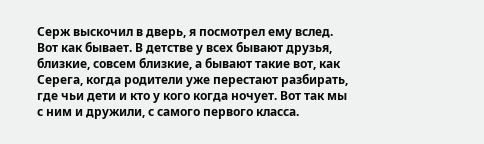Серж выскочил в дверь, я посмотрел ему вслед. Вот как бывает. В детстве у всех бывают друзья, близкие, совсем близкие, а бывают такие вот, как Серега, когда родители уже перестают разбирать, где чьи дети и кто у кого когда ночует. Вот так мы с ним и дружили, с самого первого класса.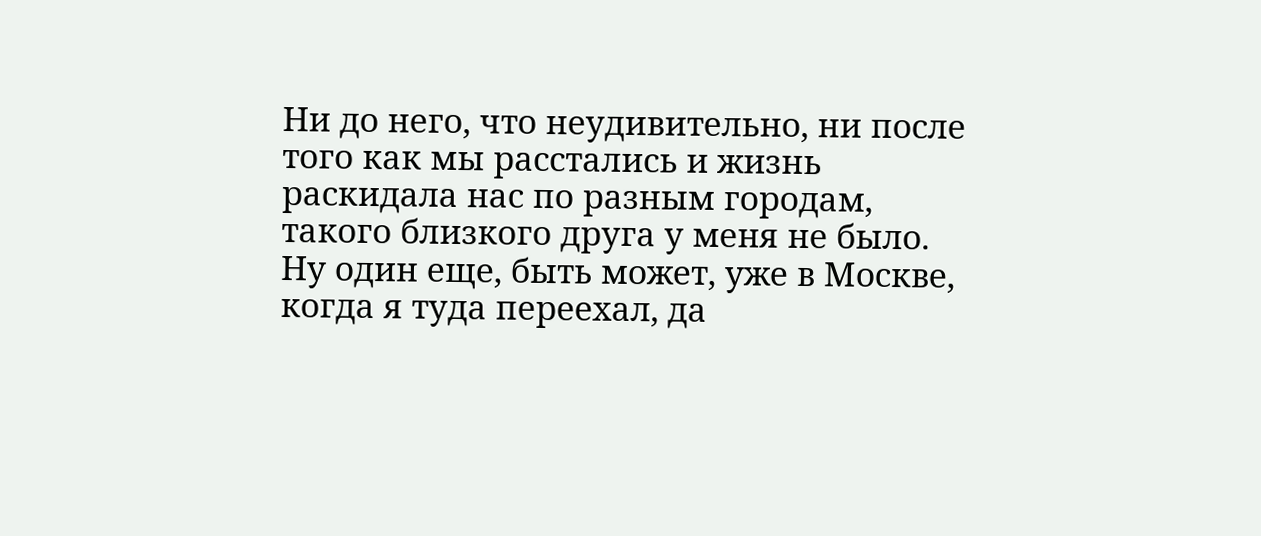Ни до него, что неудивительно, ни после того как мы расстались и жизнь раскидала нас по разным городам, такого близкого друга у меня не было. Ну один еще, быть может, уже в Москве, когда я туда переехал, да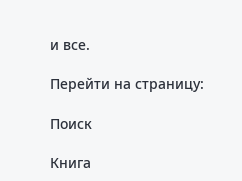и все.

Перейти на страницу:

Поиск

Книга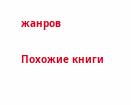жанров

Похожие книги